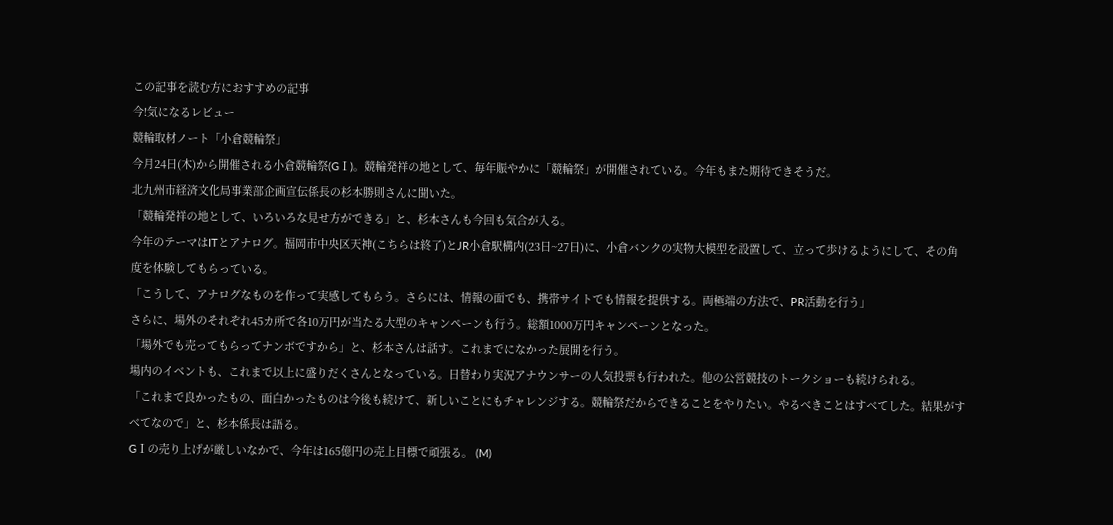この記事を読む方におすすめの記事
今!気になるレビュー
競輪取材ノート「小倉競輪祭」
今月24日(木)から開催される小倉競輪祭(GⅠ)。競輪発祥の地として、毎年賑やかに「競輪祭」が開催されている。今年もまた期待できそうだ。
北九州市経済文化局事業部企画宣伝係長の杉本勝則さんに聞いた。
「競輪発祥の地として、いろいろな見せ方ができる」と、杉本さんも今回も気合が入る。
今年のテーマはITとアナログ。福岡市中央区天神(こちらは終了)とJR小倉駅構内(23日~27日)に、小倉バンクの実物大模型を設置して、立って歩けるようにして、その角度を体験してもらっている。
「こうして、アナログなものを作って実感してもらう。さらには、情報の面でも、携帯サイトでも情報を提供する。両極端の方法で、PR活動を行う」
さらに、場外のそれぞれ45カ所で各10万円が当たる大型のキャンペーンも行う。総額1000万円キャンペーンとなった。
「場外でも売ってもらってナンボですから」と、杉本さんは話す。これまでになかった展開を行う。
場内のイベントも、これまで以上に盛りだくさんとなっている。日替わり実況アナウンサーの人気投票も行われた。他の公営競技のトークショーも続けられる。
「これまで良かったもの、面白かったものは今後も続けて、新しいことにもチャレンジする。競輪祭だからできることをやりたい。やるべきことはすべてした。結果がすべてなので」と、杉本係長は語る。
GⅠの売り上げが厳しいなかで、今年は165億円の売上目標で頑張る。 (M)